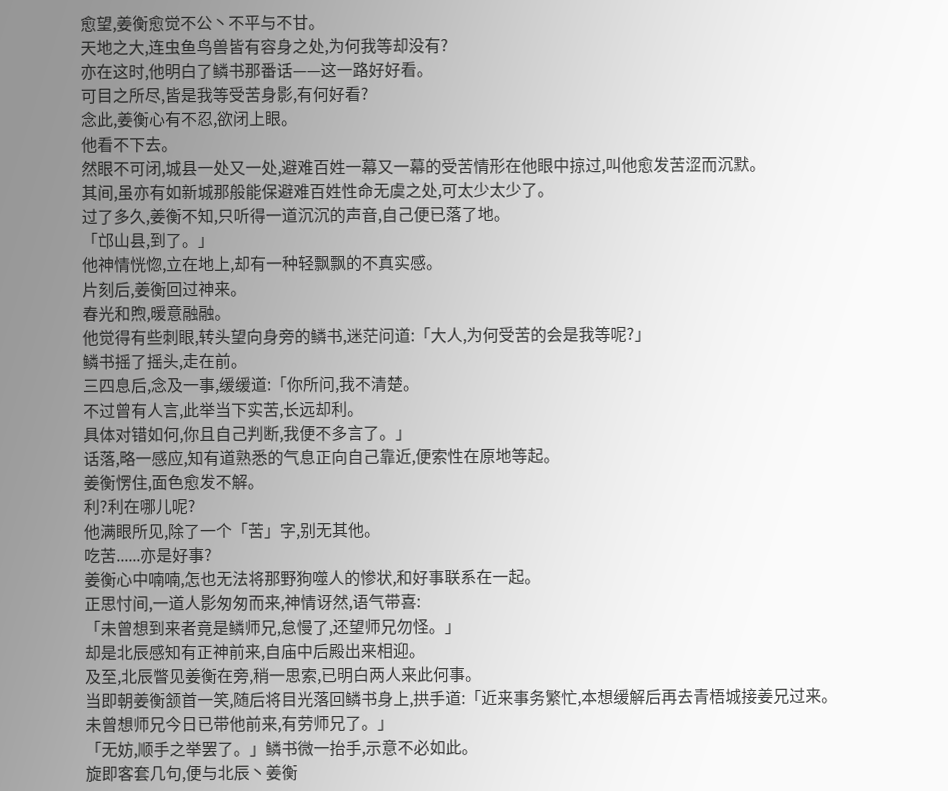愈望,姜衡愈觉不公丶不平与不甘。
天地之大,连虫鱼鸟兽皆有容身之处,为何我等却没有?
亦在这时,他明白了鳞书那番话——这一路好好看。
可目之所尽,皆是我等受苦身影,有何好看?
念此,姜衡心有不忍,欲闭上眼。
他看不下去。
然眼不可闭,城县一处又一处,避难百姓一幕又一幕的受苦情形在他眼中掠过,叫他愈发苦涩而沉默。
其间,虽亦有如新城那般能保避难百姓性命无虞之处,可太少太少了。
过了多久,姜衡不知,只听得一道沉沉的声音,自己便已落了地。
「邙山县,到了。」
他神情恍惚,立在地上,却有一种轻飘飘的不真实感。
片刻后,姜衡回过神来。
春光和煦,暖意融融。
他觉得有些刺眼,转头望向身旁的鳞书,迷茫问道:「大人,为何受苦的会是我等呢?」
鳞书摇了摇头,走在前。
三四息后,念及一事,缓缓道:「你所问,我不清楚。
不过曾有人言,此举当下实苦,长远却利。
具体对错如何,你且自己判断,我便不多言了。」
话落,略一感应,知有道熟悉的气息正向自己靠近,便索性在原地等起。
姜衡愣住,面色愈发不解。
利?利在哪儿呢?
他满眼所见,除了一个「苦」字,别无其他。
吃苦......亦是好事?
姜衡心中喃喃,怎也无法将那野狗噬人的惨状,和好事联系在一起。
正思忖间,一道人影匆匆而来,神情讶然,语气带喜:
「未曾想到来者竟是鳞师兄,怠慢了,还望师兄勿怪。」
却是北辰感知有正神前来,自庙中后殿出来相迎。
及至,北辰瞥见姜衡在旁,稍一思索,已明白两人来此何事。
当即朝姜衡颔首一笑,随后将目光落回鳞书身上,拱手道:「近来事务繁忙,本想缓解后再去青梧城接姜兄过来。
未曾想师兄今日已带他前来,有劳师兄了。」
「无妨,顺手之举罢了。」鳞书微一抬手,示意不必如此。
旋即客套几句,便与北辰丶姜衡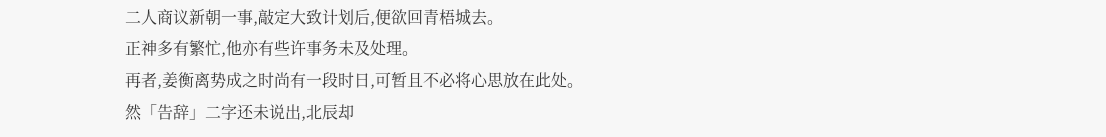二人商议新朝一事,敲定大致计划后,便欲回青梧城去。
正神多有繁忙,他亦有些许事务未及处理。
再者,姜衡离势成之时尚有一段时日,可暂且不必将心思放在此处。
然「告辞」二字还未说出,北辰却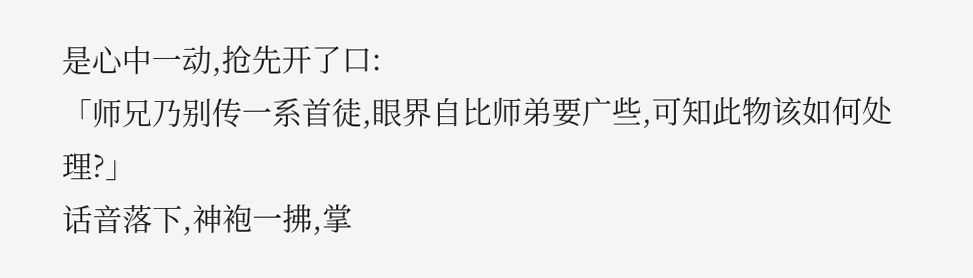是心中一动,抢先开了口:
「师兄乃别传一系首徒,眼界自比师弟要广些,可知此物该如何处理?」
话音落下,神袍一拂,掌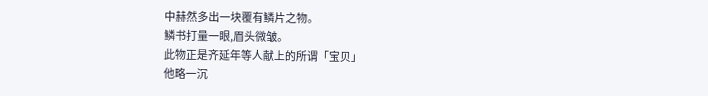中赫然多出一块覆有鳞片之物。
鳞书打量一眼,眉头微皱。
此物正是齐延年等人献上的所谓「宝贝」
他略一沉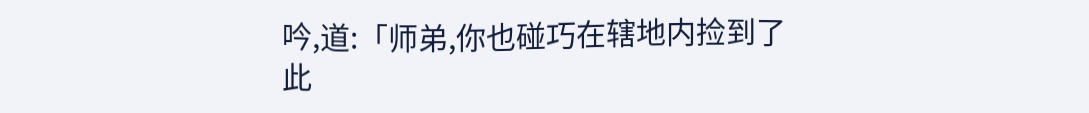吟,道:「师弟,你也碰巧在辖地内捡到了此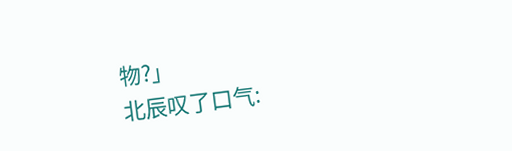物?」
北辰叹了口气: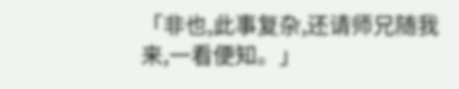「非也,此事复杂,还请师兄随我来,一看便知。」